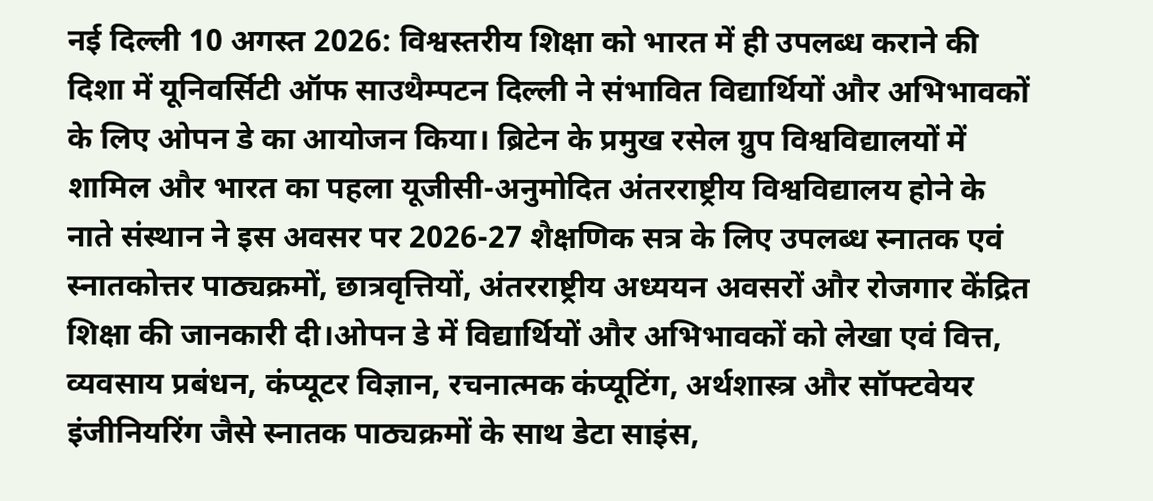नई दिल्ली 10 अगस्त 2026: विश्वस्तरीय शिक्षा को भारत में ही उपलब्ध कराने की दिशा में यूनिवर्सिटी ऑफ साउथैम्पटन दिल्ली ने संभावित विद्यार्थियों और अभिभावकों के लिए ओपन डे का आयोजन किया। ब्रिटेन के प्रमुख रसेल ग्रुप विश्वविद्यालयों में शामिल और भारत का पहला यूजीसी-अनुमोदित अंतरराष्ट्रीय विश्वविद्यालय होने के नाते संस्थान ने इस अवसर पर 2026-27 शैक्षणिक सत्र के लिए उपलब्ध स्नातक एवं स्नातकोत्तर पाठ्यक्रमों, छात्रवृत्तियों, अंतरराष्ट्रीय अध्ययन अवसरों और रोजगार केंद्रित शिक्षा की जानकारी दी।ओपन डे में विद्यार्थियों और अभिभावकों को लेखा एवं वित्त, व्यवसाय प्रबंधन, कंप्यूटर विज्ञान, रचनात्मक कंप्यूटिंग, अर्थशास्त्र और सॉफ्टवेयर इंजीनियरिंग जैसे स्नातक पाठ्यक्रमों के साथ डेटा साइंस,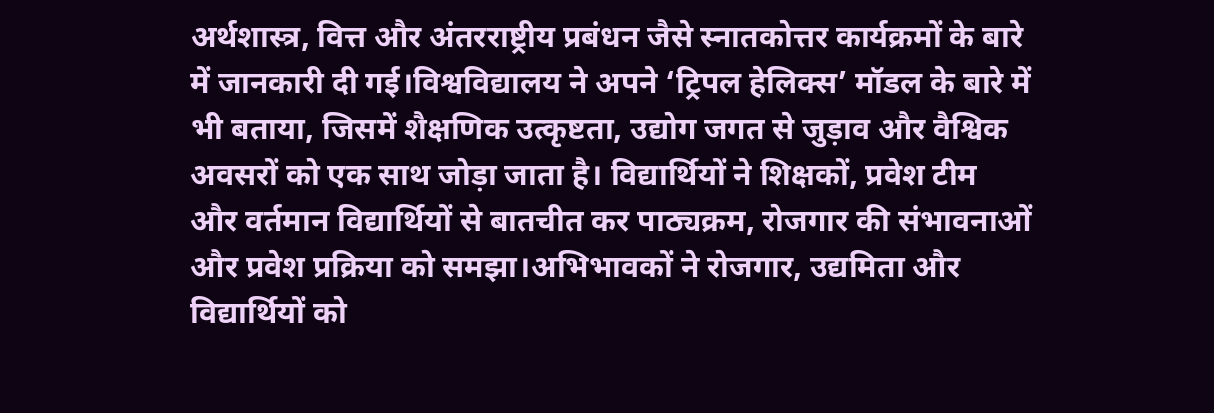अर्थशास्त्र, वित्त और अंतरराष्ट्रीय प्रबंधन जैसे स्नातकोत्तर कार्यक्रमों के बारे में जानकारी दी गई।विश्वविद्यालय ने अपने ‘ट्रिपल हेलिक्स’ मॉडल के बारे में भी बताया, जिसमें शैक्षणिक उत्कृष्टता, उद्योग जगत से जुड़ाव और वैश्विक अवसरों को एक साथ जोड़ा जाता है। विद्यार्थियों ने शिक्षकों, प्रवेश टीम और वर्तमान विद्यार्थियों से बातचीत कर पाठ्यक्रम, रोजगार की संभावनाओं और प्रवेश प्रक्रिया को समझा।अभिभावकों ने रोजगार, उद्यमिता और विद्यार्थियों को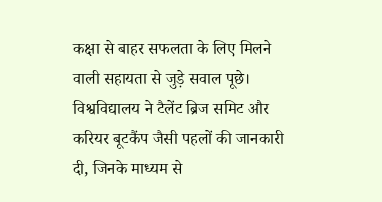कक्षा से बाहर सफलता के लिए मिलने वाली सहायता से जुड़े सवाल पूछे। विश्वविद्यालय ने टैलेंट ब्रिज समिट और करियर बूटकैंप जैसी पहलों की जानकारी दी, जिनके माध्यम से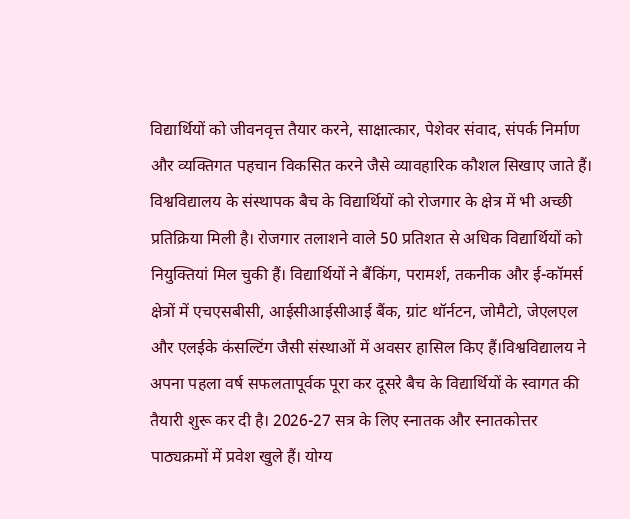विद्यार्थियों को जीवनवृत्त तैयार करने, साक्षात्कार, पेशेवर संवाद, संपर्क निर्माण और व्यक्तिगत पहचान विकसित करने जैसे व्यावहारिक कौशल सिखाए जाते हैं। विश्वविद्यालय के संस्थापक बैच के विद्यार्थियों को रोजगार के क्षेत्र में भी अच्छी प्रतिक्रिया मिली है। रोजगार तलाशने वाले 50 प्रतिशत से अधिक विद्यार्थियों को नियुक्तियां मिल चुकी हैं। विद्यार्थियों ने बैंकिंग, परामर्श, तकनीक और ई-कॉमर्स क्षेत्रों में एचएसबीसी, आईसीआईसीआई बैंक, ग्रांट थॉर्नटन, जोमैटो, जेएलएल और एलईके कंसल्टिंग जैसी संस्थाओं में अवसर हासिल किए हैं।विश्वविद्यालय ने अपना पहला वर्ष सफलतापूर्वक पूरा कर दूसरे बैच के विद्यार्थियों के स्वागत की तैयारी शुरू कर दी है। 2026-27 सत्र के लिए स्नातक और स्नातकोत्तर पाठ्यक्रमों में प्रवेश खुले हैं। योग्य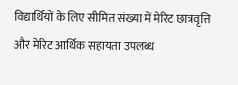विद्यार्थियों के लिए सीमित संख्या में मेरिट छात्रवृत्ति और मेरिट आर्थिक सहायता उपलब्ध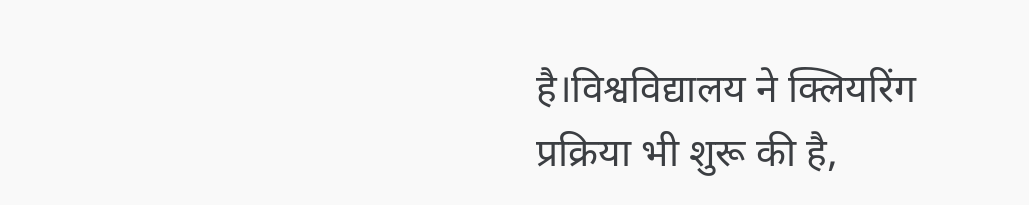है।विश्वविद्यालय ने क्लियरिंग प्रक्रिया भी शुरू की है,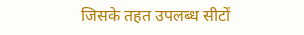जिसके तहत उपलब्ध सीटों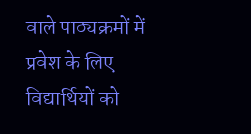वाले पाठ्यक्रमों में प्रवेश के लिए विद्यार्थियों को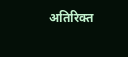अतिरिक्त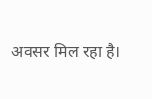अवसर मिल रहा है।